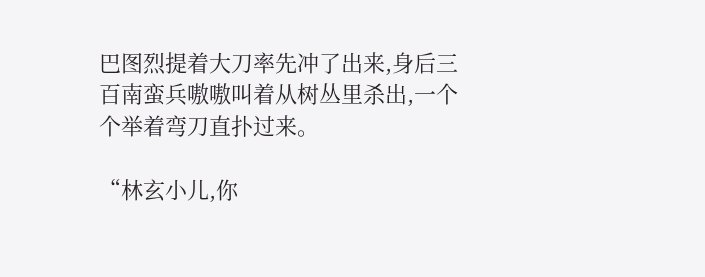巴图烈提着大刀率先冲了出来,身后三百南蛮兵嗷嗷叫着从树丛里杀出,一个个举着弯刀直扑过来。

“林玄小儿,你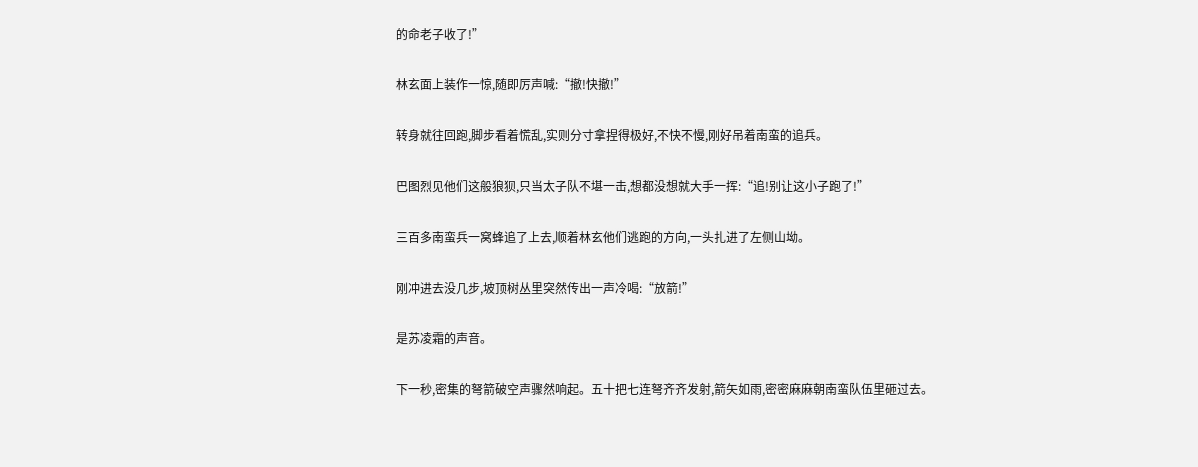的命老子收了!”

林玄面上装作一惊,随即厉声喊:“撤!快撤!”

转身就往回跑,脚步看着慌乱,实则分寸拿捏得极好,不快不慢,刚好吊着南蛮的追兵。

巴图烈见他们这般狼狈,只当太子队不堪一击,想都没想就大手一挥:“追!别让这小子跑了!”

三百多南蛮兵一窝蜂追了上去,顺着林玄他们逃跑的方向,一头扎进了左侧山坳。

刚冲进去没几步,坡顶树丛里突然传出一声冷喝:“放箭!”

是苏凌霜的声音。

下一秒,密集的弩箭破空声骤然响起。五十把七连弩齐齐发射,箭矢如雨,密密麻麻朝南蛮队伍里砸过去。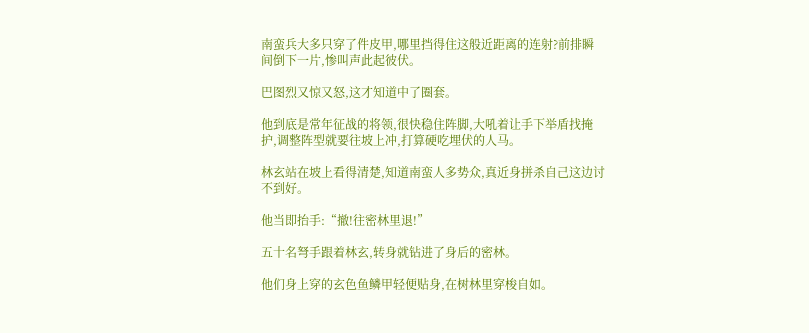南蛮兵大多只穿了件皮甲,哪里挡得住这般近距离的连射?前排瞬间倒下一片,惨叫声此起彼伏。

巴图烈又惊又怒,这才知道中了圈套。

他到底是常年征战的将领,很快稳住阵脚,大吼着让手下举盾找掩护,调整阵型就要往坡上冲,打算硬吃埋伏的人马。

林玄站在坡上看得清楚,知道南蛮人多势众,真近身拼杀自己这边讨不到好。

他当即抬手:“撤!往密林里退!”

五十名弩手跟着林玄,转身就钻进了身后的密林。

他们身上穿的玄色鱼鳞甲轻便贴身,在树林里穿梭自如。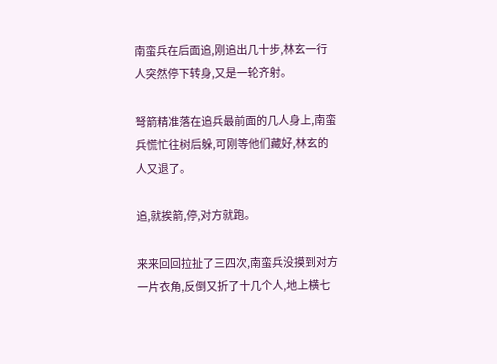南蛮兵在后面追,刚追出几十步,林玄一行人突然停下转身,又是一轮齐射。

弩箭精准落在追兵最前面的几人身上,南蛮兵慌忙往树后躲,可刚等他们藏好,林玄的人又退了。

追,就挨箭,停,对方就跑。

来来回回拉扯了三四次,南蛮兵没摸到对方一片衣角,反倒又折了十几个人,地上横七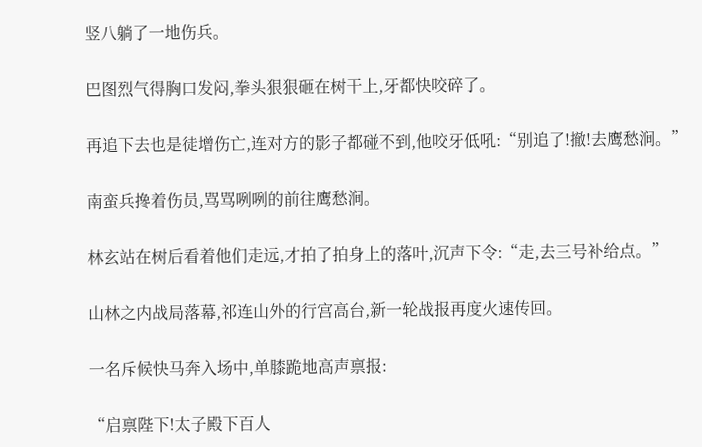竖八躺了一地伤兵。

巴图烈气得胸口发闷,拳头狠狠砸在树干上,牙都快咬碎了。

再追下去也是徒增伤亡,连对方的影子都碰不到,他咬牙低吼:“别追了!撤!去鹰愁涧。”

南蛮兵搀着伤员,骂骂咧咧的前往鹰愁涧。

林玄站在树后看着他们走远,才拍了拍身上的落叶,沉声下令:“走,去三号补给点。”

山林之内战局落幕,祁连山外的行宫高台,新一轮战报再度火速传回。

一名斥候快马奔入场中,单膝跪地高声禀报:

“启禀陛下!太子殿下百人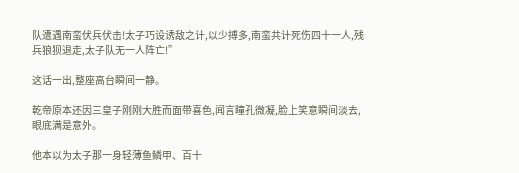队遭遇南蛮伏兵伏击!太子巧设诱敌之计,以少搏多,南蛮共计死伤四十一人,残兵狼狈退走,太子队无一人阵亡!”

这话一出,整座高台瞬间一静。

乾帝原本还因三皇子刚刚大胜而面带喜色,闻言瞳孔微凝,脸上笑意瞬间淡去,眼底满是意外。

他本以为太子那一身轻薄鱼鳞甲、百十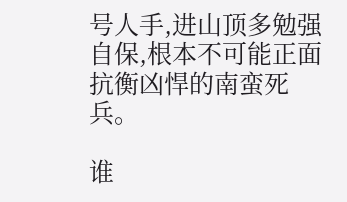号人手,进山顶多勉强自保,根本不可能正面抗衡凶悍的南蛮死兵。

谁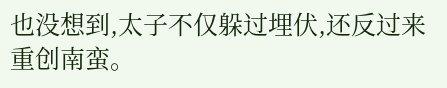也没想到,太子不仅躲过埋伏,还反过来重创南蛮。